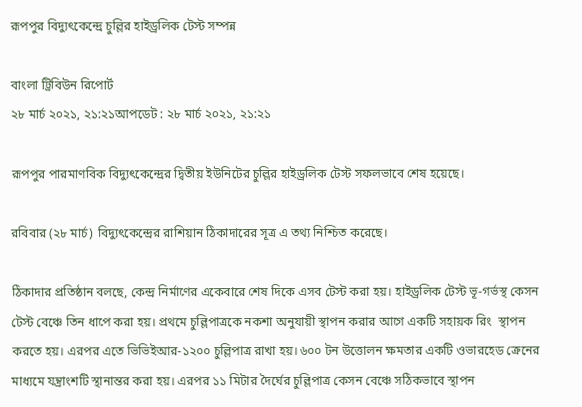রূপপুর বিদ্যুৎকেন্দ্রে চুল্লির হাইড্রলিক টেস্ট সম্পন্ন

বাংলা ট্রিবিউন রিপোর্ট
২৮ মার্চ ২০২১, ২১:২১আপডেট : ২৮ মার্চ ২০২১, ২১:২১

রূপপুর পারমাণবিক বিদ্যুৎকেন্দ্রের দ্বিতীয় ইউনিটের চুল্লির হাইড্রলিক টেস্ট সফলভাবে শেষ হয়েছে।

রবিবার (২৮ মার্চ) বিদ্যুৎকেন্দ্রের রাশিয়ান ঠিকাদারের সূত্র এ তথ্য নিশ্চিত করেছে।

ঠিকাদার প্রতিষ্ঠান বলছে, কেন্দ্র নির্মাণের একেবারে শেষ দিকে এসব টেস্ট করা হয়। হাইড্রলিক টেস্ট ভূ-গর্ভস্থ কেসন টেস্ট বেঞ্চে তিন ধাপে করা হয়। প্রথমে চুল্লিপাত্রকে নকশা অনুযায়ী স্থাপন করার আগে একটি সহায়ক রিং  স্থাপন করতে হয়। এরপর এতে ভিভিইআর-১২০০ চুল্লিপাত্র রাখা হয়। ৬০০ টন উত্তোলন ক্ষমতার একটি ওভারহেড ক্রেনের মাধ্যমে যন্ত্রাংশটি স্থানান্তর করা হয়। এরপর ১১ মিটার দৈর্ঘের চুল্লিপাত্র কেসন বেঞ্চে সঠিকভাবে স্থাপন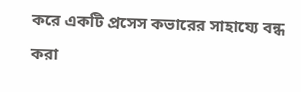করে একটি প্রসেস কভারের সাহায্যে বন্ধ করা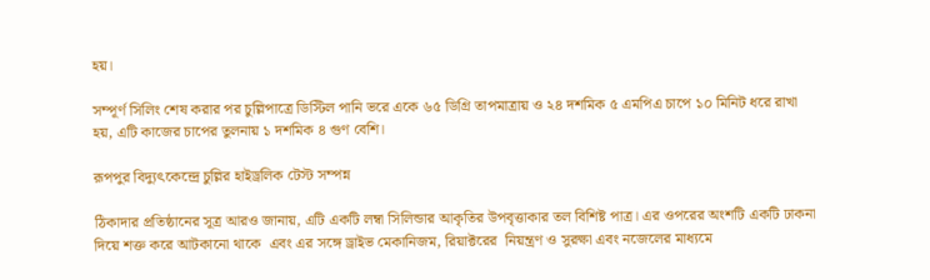হয়।

সম্পূর্ণ সিলিং শেষ করার পর চুল্লিপাত্রে ডিস্টিল পানি ভরে একে ৬৫ ডিগ্রি তাপমাত্রায় ও ২৪ দশমিক ৫ এমপিএ চাপে ১০ মিনিট ধরে রাখা হয়, এটি কাজের চাপের তুলনায় ১ দশমিক ৪ গুণ বেশি।

রূপপুর বিদ্যুৎকেন্দ্রে চুল্লির হাইড্রলিক টেস্ট সম্পন্ন

ঠিকাদার প্রতিষ্ঠানের সূত্র আরও জানায়, এটি একটি লম্বা সিলিন্ডার আকৃতির উপবৃত্তাকার তল বিশিষ্ট পাত্র। এর ওপরের অংশটি একটি ঢাকনা দিয়ে শক্ত করে আটকানো থাকে  এবং এর সঙ্গে ড্রাইভ মেকানিজম, রিয়াক্টরের  নিয়ন্ত্রণ ও সুরক্ষা এবং নজেলের মাধ্যমে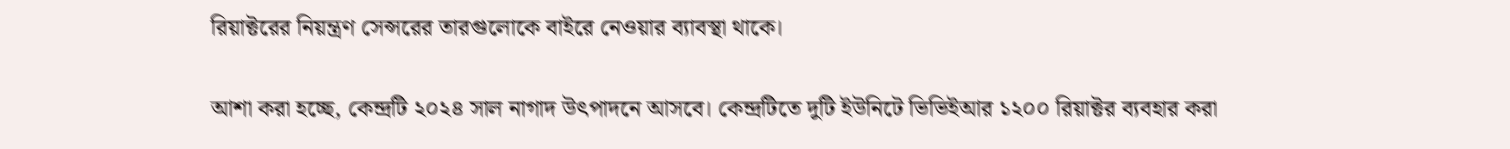রিয়াক্টরের নিয়ন্ত্রণ সেন্সরের তারগুলোকে বাইরে নেওয়ার ব্যাবস্থা থাকে।

আশা করা হচ্ছে, কেন্দ্রটি ২০২৪ সাল নাগাদ উৎপাদনে আসবে। কেন্দ্রটিতে দুটি ইউনিটে ভিভিইআর ১২০০ রিয়াক্টর ব্যবহার করা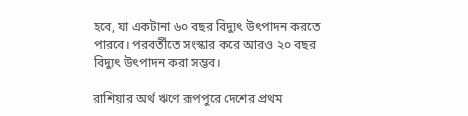হবে, যা একটানা ৬০ বছর বিদ্যুৎ উৎপাদন করতে পারবে। পরবর্তীতে সংস্কার করে আরও ২০ বছর বিদ্যুৎ উৎপাদন করা সম্ভব।

রাশিয়ার অর্থ ঋণে রূপপুরে দেশের প্রথম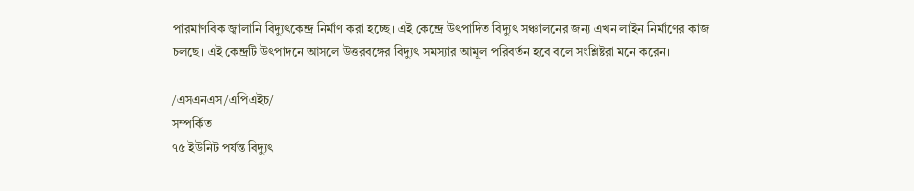পারমাণবিক জ্বালানি বিদ্যুৎকেন্দ্র নির্মাণ করা হচ্ছে। এই কেন্দ্রে উৎপাদিত বিদ্যুৎ সঞ্চালনের জন্য এখন লাইন নির্মাণের কাজ চলছে। এই কেন্দ্রটি উৎপাদনে আসলে উত্তরবঙ্গের বিদ্যুৎ সমস্যার আমূল পরিবর্তন হবে বলে সংশ্লিষ্টরা মনে করেন।

/এসএনএস/এপিএইচ/
সম্পর্কিত
৭৫ ইউনিট পর্যন্ত বিদ্যুৎ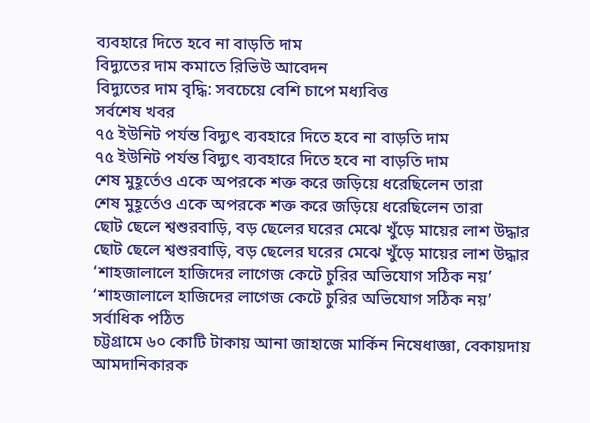ব্যবহারে দিতে হবে না বাড়তি দাম
বিদ্যুতের দাম কমাতে রিভিউ আবেদন
বিদ্যুতের দাম বৃদ্ধি: সবচেয়ে বেশি চাপে মধ্যবিত্ত
সর্বশেষ খবর
৭৫ ইউনিট পর্যন্ত বিদ্যুৎ ব্যবহারে দিতে হবে না বাড়তি দাম
৭৫ ইউনিট পর্যন্ত বিদ্যুৎ ব্যবহারে দিতে হবে না বাড়তি দাম
শেষ মুহূর্তেও একে অপরকে শক্ত করে জড়িয়ে ধরেছিলেন তারা
শেষ মুহূর্তেও একে অপরকে শক্ত করে জড়িয়ে ধরেছিলেন তারা
ছোট ছেলে শ্বশুরবাড়ি, বড় ছেলের ঘরের মেঝে খুঁড়ে মায়ের লাশ উদ্ধার
ছোট ছেলে শ্বশুরবাড়ি, বড় ছেলের ঘরের মেঝে খুঁড়ে মায়ের লাশ উদ্ধার
‘শাহজালালে হাজিদের লাগেজ কেটে চুরির অভিযোগ সঠিক নয়’
‘শাহজালালে হাজিদের লাগেজ কেটে চুরির অভিযোগ সঠিক নয়’
সর্বাধিক পঠিত
চট্টগ্রামে ৬০ কোটি টাকায় আনা জাহাজে মার্কিন নিষেধাজ্ঞা, বেকায়দায় আমদানিকারক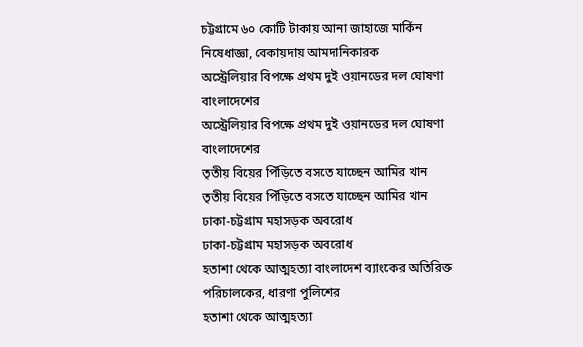চট্টগ্রামে ৬০ কোটি টাকায় আনা জাহাজে মার্কিন নিষেধাজ্ঞা, বেকায়দায় আমদানিকারক
অস্ট্রেলিয়ার বিপক্ষে প্রথম দুই ওয়ানডের দল ঘোষণা বাংলাদেশের
অস্ট্রেলিয়ার বিপক্ষে প্রথম দুই ওয়ানডের দল ঘোষণা বাংলাদেশের
তৃতীয় বিয়ের পিঁড়িতে বসতে যাচ্ছেন আমির খান
তৃতীয় বিয়ের পিঁড়িতে বসতে যাচ্ছেন আমির খান
ঢাকা-চট্টগ্রাম মহাসড়ক অবরোধ
ঢাকা-চট্টগ্রাম মহাসড়ক অবরোধ
হতাশা থেকে আত্মহত্যা বাংলাদেশ ব্যাংকের অতিরিক্ত পরিচালকের, ধারণা পুলিশের
হতাশা থেকে আত্মহত্যা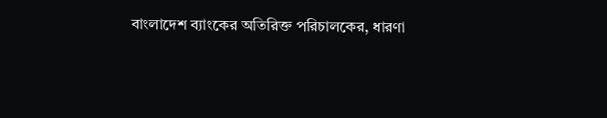বাংলাদেশ ব্যাংকের অতিরিক্ত পরিচালকের, ধারণা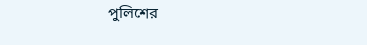পুলিশের